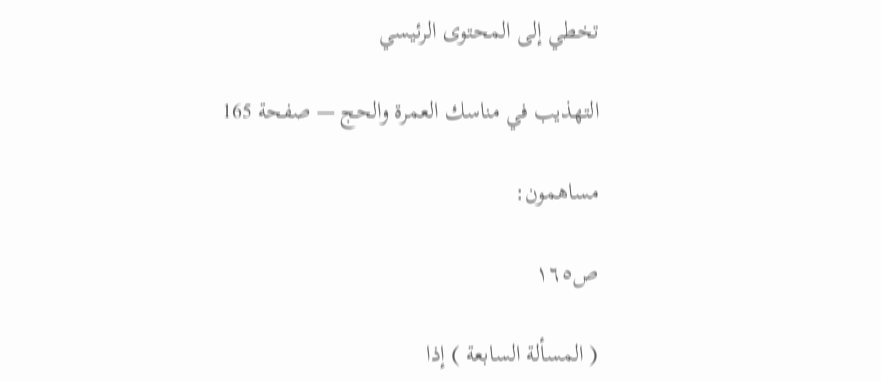تخطي إلى المحتوى الرئيسي

التهذيب في مناسك العمرة والحج — صفحة 165

مساهمون:

ص١٦٥

( المسألة السابعة ) إذا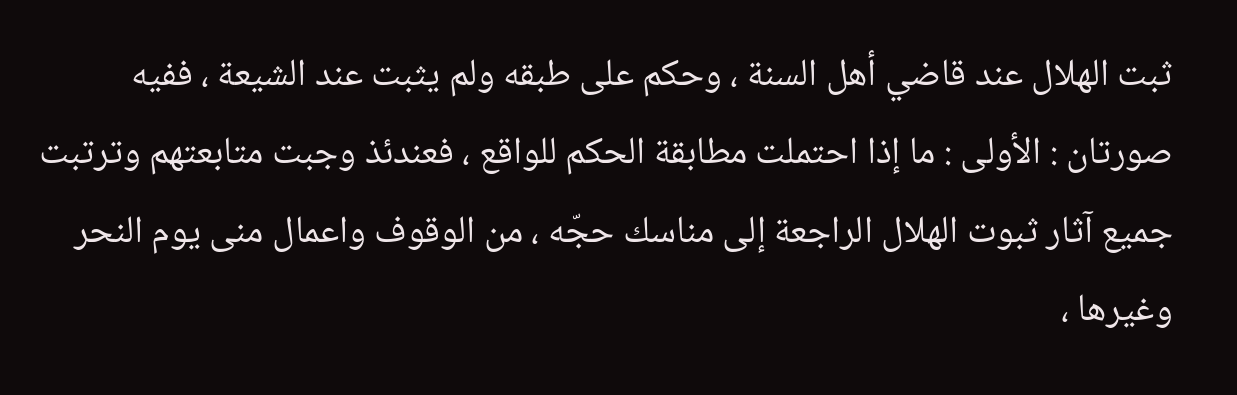ثبت الهلال عند قاضي أهل السنة ، وحكم على طبقه ولم يثبت عند الشيعة ، ففيه صورتان : الأولى : ما إذا احتملت مطابقة الحكم للواقع ، فعندئذ وجبت متابعتهم وترتبت جميع آثار ثبوت الهلال الراجعة إلى مناسك حجّه ، من الوقوف واعمال منى يوم النحر وغيرها ،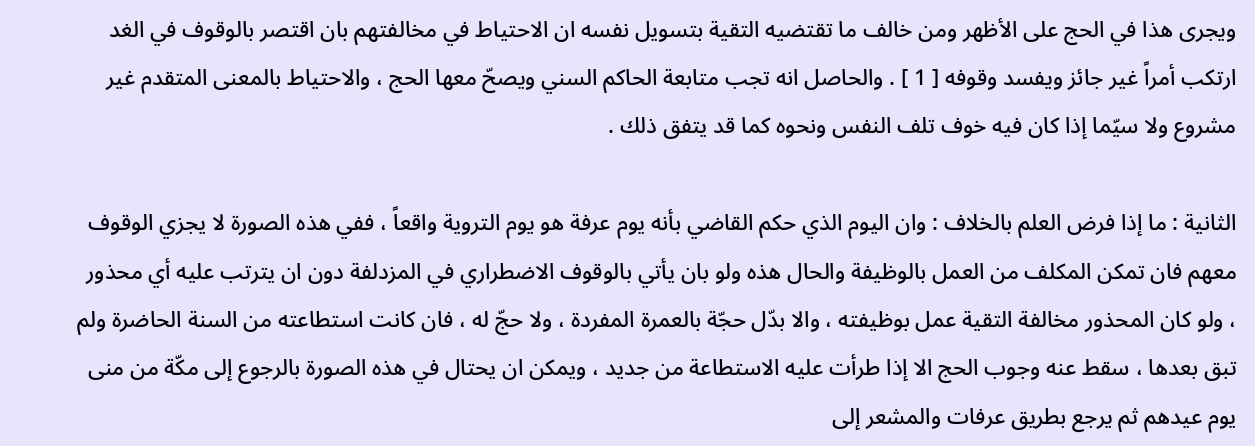ويجرى هذا في الحج على الأظهر ومن خالف ما تقتضيه التقية بتسويل نفسه ان الاحتياط في مخالفتهم بان اقتصر بالوقوف في الغد ارتكب أمراً غير جائز ويفسد وقوفه [ 1 ] . والحاصل انه تجب متابعة الحاكم السني ويصحّ معها الحج ، والاحتياط بالمعنى المتقدم غير مشروع ولا سيّما إذا كان فيه خوف تلف النفس ونحوه كما قد يتفق ذلك .

الثانية : ما إذا فرض العلم بالخلاف : وان اليوم الذي حكم القاضي بأنه يوم عرفة هو يوم التروية واقعاً ، ففي هذه الصورة لا يجزي الوقوف معهم فان تمكن المكلف من العمل بالوظيفة والحال هذه ولو بان يأتي بالوقوف الاضطراري في المزدلفة دون ان يترتب عليه أي محذور ، ولو كان المحذور مخالفة التقية عمل بوظيفته ، والا بدّل حجّة بالعمرة المفردة ، ولا حجّ له ، فان كانت استطاعته من السنة الحاضرة ولم تبق بعدها ، سقط عنه وجوب الحج الا إذا طرأت عليه الاستطاعة من جديد ، ويمكن ان يحتال في هذه الصورة بالرجوع إلى مكّة من منى يوم عيدهم ثم يرجع بطريق عرفات والمشعر إلى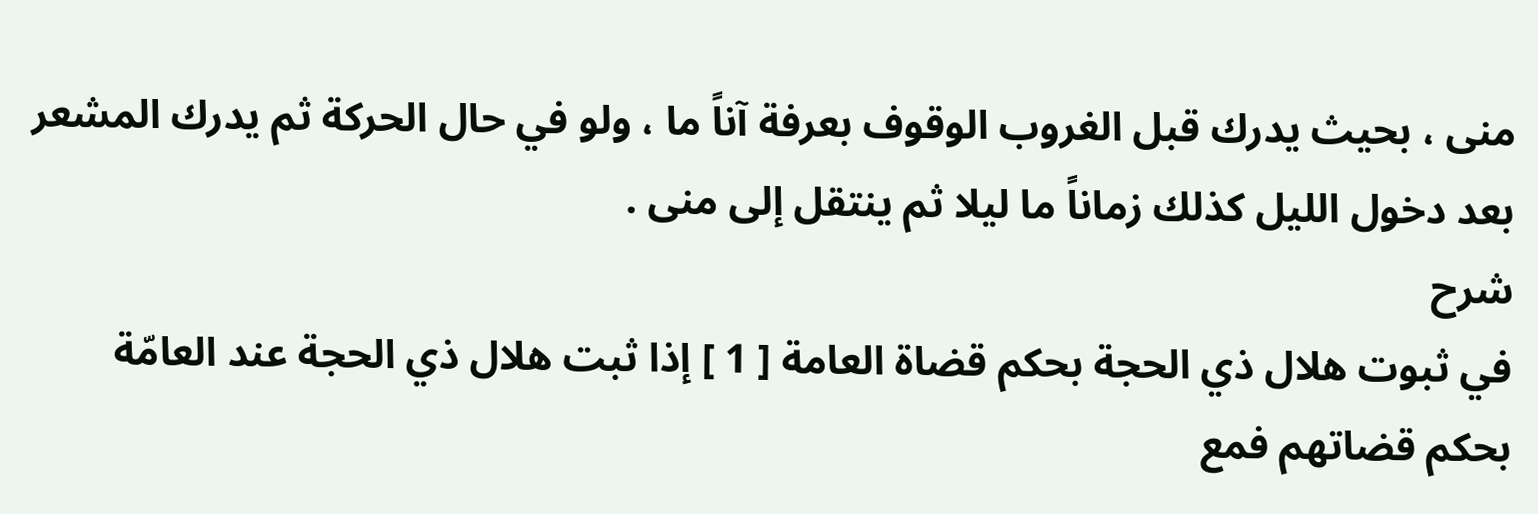منى ، بحيث يدرك قبل الغروب الوقوف بعرفة آناً ما ، ولو في حال الحركة ثم يدرك المشعر بعد دخول الليل كذلك زماناً ما ليلا ثم ينتقل إلى منى .
شرح
في ثبوت هلال ذي الحجة بحكم قضاة العامة [ 1 ] إذا ثبت هلال ذي الحجة عند العامّة بحكم قضاتهم فمع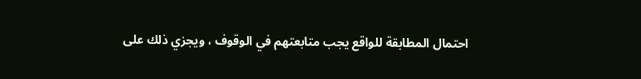احتمال المطابقة للواقع يجب متابعتهم في الوقوف ، ويجزي ذلك على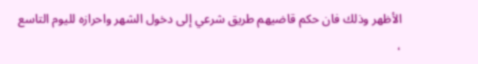الأظهر وذلك فان حكم قاضيهم طريق شرعي إلى دخول الشهر واحرازه لليوم التاسع ،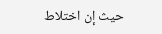حيث إن اختلاط